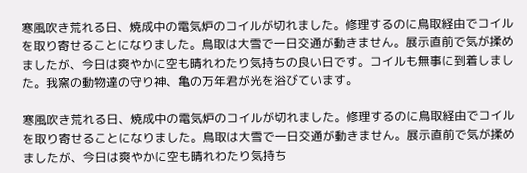寒風吹き荒れる日、焼成中の電気炉のコイルが切れました。修理するのに鳥取経由でコイルを取り寄せることになりました。鳥取は大雪で一日交通が動きません。展示直前で気が揉めましたが、今日は爽やかに空も晴れわたり気持ちの良い日です。コイルも無事に到着しました。我窯の動物達の守り神、亀の万年君が光を浴びています。

寒風吹き荒れる日、焼成中の電気炉のコイルが切れました。修理するのに鳥取経由でコイルを取り寄せることになりました。鳥取は大雪で一日交通が動きません。展示直前で気が揉めましたが、今日は爽やかに空も晴れわたり気持ち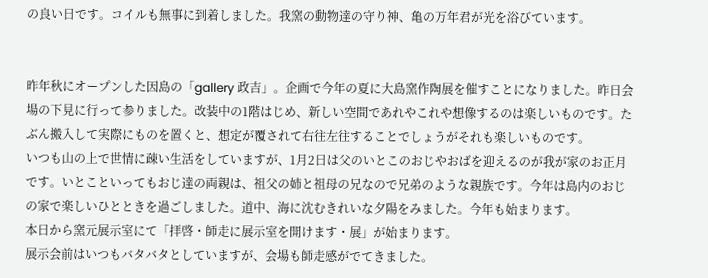の良い日です。コイルも無事に到着しました。我窯の動物達の守り神、亀の万年君が光を浴びています。


昨年秋にオープンした因島の「gallery 政吉」。企画で今年の夏に大島窯作陶展を催すことになりました。昨日会場の下見に行って参りました。改装中の1階はじめ、新しい空間であれやこれや想像するのは楽しいものです。たぶん搬入して実際にものを置くと、想定が覆されて右往左往することでしょうがそれも楽しいものです。
いつも山の上で世情に疎い生活をしていますが、1月2日は父のいとこのおじやおばを迎えるのが我が家のお正月です。いとこといってもおじ達の両親は、祖父の姉と祖母の兄なので兄弟のような親族です。今年は島内のおじの家で楽しいひとときを過ごしました。道中、海に沈むきれいな夕陽をみました。今年も始まります。
本日から窯元展示室にて「拝啓・師走に展示室を開けます・展」が始まります。
展示会前はいつもバタバタとしていますが、会場も師走感がでてきました。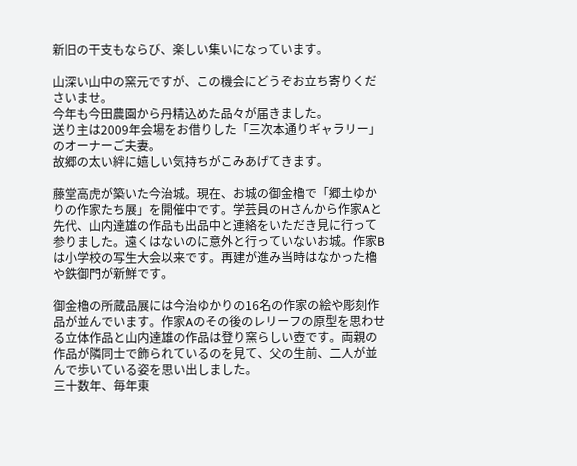新旧の干支もならび、楽しい集いになっています。

山深い山中の窯元ですが、この機会にどうぞお立ち寄りくださいませ。
今年も今田農園から丹精込めた品々が届きました。
送り主は2009年会場をお借りした「三次本通りギャラリー」のオーナーご夫妻。
故郷の太い絆に嬉しい気持ちがこみあげてきます。

藤堂高虎が築いた今治城。現在、お城の御金櫓で「郷土ゆかりの作家たち展」を開催中です。学芸員のHさんから作家Aと先代、山内達雄の作品も出品中と連絡をいただき見に行って参りました。遠くはないのに意外と行っていないお城。作家Bは小学校の写生大会以来です。再建が進み当時はなかった櫓や鉄御門が新鮮です。

御金櫓の所蔵品展には今治ゆかりの16名の作家の絵や彫刻作品が並んでいます。作家Aのその後のレリーフの原型を思わせる立体作品と山内達雄の作品は登り窯らしい壺です。両親の作品が隣同士で飾られているのを見て、父の生前、二人が並んで歩いている姿を思い出しました。
三十数年、毎年東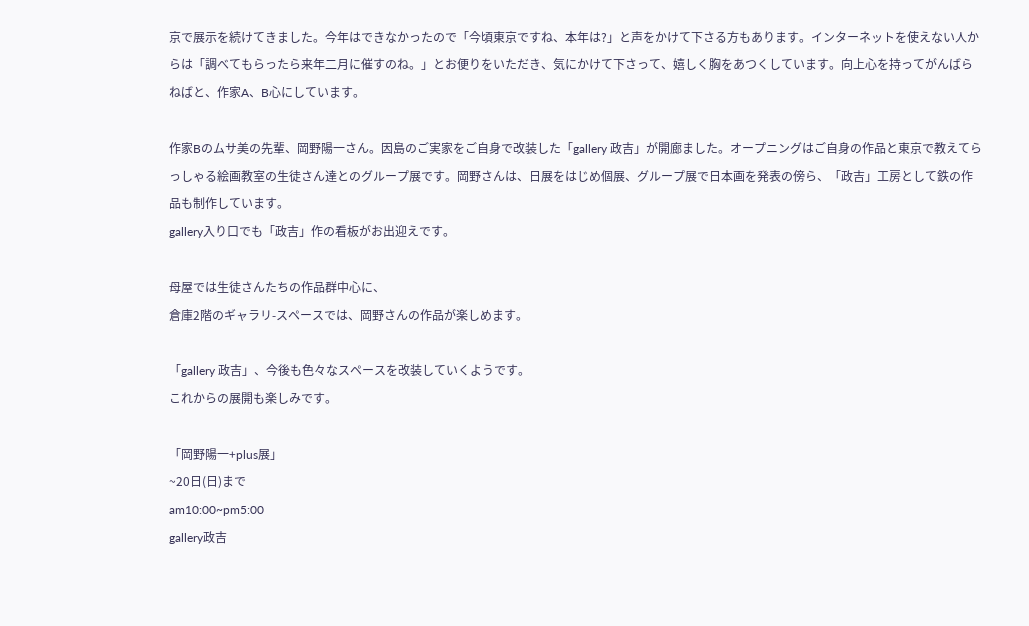京で展示を続けてきました。今年はできなかったので「今頃東京ですね、本年は?」と声をかけて下さる方もあります。インターネットを使えない人からは「調べてもらったら来年二月に催すのね。」とお便りをいただき、気にかけて下さって、嬉しく胸をあつくしています。向上心を持ってがんばらねばと、作家A、B心にしています。

作家Bのムサ美の先輩、岡野陽一さん。因島のご実家をご自身で改装した「gallery 政吉」が開廊ました。オープニングはご自身の作品と東京で教えてらっしゃる絵画教室の生徒さん達とのグループ展です。岡野さんは、日展をはじめ個展、グループ展で日本画を発表の傍ら、「政吉」工房として鉄の作品も制作しています。
gallery入り口でも「政吉」作の看板がお出迎えです。

母屋では生徒さんたちの作品群中心に、
倉庫2階のギャラリ-スペースでは、岡野さんの作品が楽しめます。

「gallery 政吉」、今後も色々なスペースを改装していくようです。
これからの展開も楽しみです。

「岡野陽一+plus展」
~20日(日)まで
am10:00~pm5:00
gallery政吉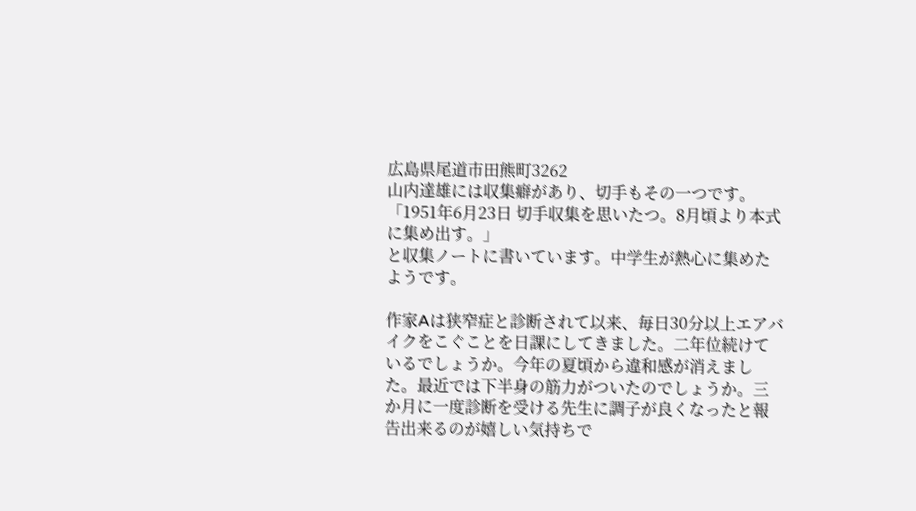広島県尾道市田熊町3262
山内達雄には収集癖があり、切手もその一つです。
「1951年6月23日 切手収集を思いたつ。8月頃より本式に集め出す。」
と収集ノートに書いています。中学生が熱心に集めたようです。

作家Aは狭窄症と診断されて以来、毎日30分以上エアバイクをこぐことを日課にしてきました。二年位続けているでしょうか。今年の夏頃から違和感が消えました。最近では下半身の筋力がついたのでしょうか。三か月に一度診断を受ける先生に調子が良くなったと報告出来るのが嬉しい気持ちで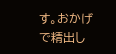す。おかげで精出し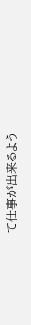て仕事が出来るよう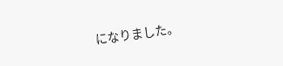になりました。